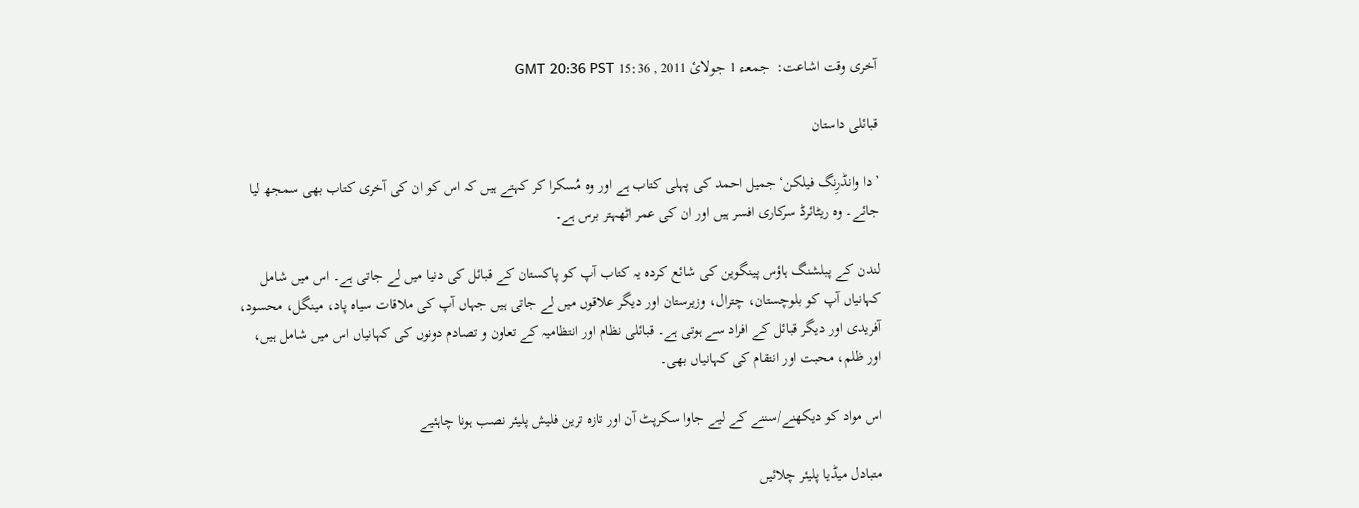آخری وقت اشاعت:  جمعـء 1 جولائ 2011 , 15:36 GMT 20:36 PST

قبائلی داستان

’دا وانڈرِنگ فیلکن‘ جمیل احمد کی پہلی کتاب ہے اور وہ مُسکرا کر کہتے ہیں کہ اس کو ان کی آخری کتاب بھی سمجھ لیا جائے۔ وہ ریٹائرڈ سرکاری افسر ہیں اور ان کی عمر اٹھہتر برس ہے۔

لندن کے پبلشنگ ہاؤس پینگوین کی شائع کردہ یہ کتاب آپ کو پاکستان کے قبائل کی دنیا میں لے جاتی ہے۔ اس میں شامل کہانیاں آپ کو بلوچستان، چترال، وزیرستان اور دیگر علاقوں میں لے جاتی ہیں جہاں آپ کی ملاقات سیاہ پاد، مینگل، محسود، آفریدی اور دیگر قبائل کے افراد سے ہوتی ہے۔ قبائلی نظام اور انتظامیہ کے تعاون و تصادم دونوں کی کہانیاں اس میں شامل ہیں، اور ظلم، محبت اور انتقام کی کہانیاں بھی۔

اس مواد کو دیکھنے/سننے کے لیے جاوا سکرپٹ آن اور تازہ ترین فلیش پلیئر نصب ہونا چاہئیے

متبادل میڈیا پلیئر چلائیں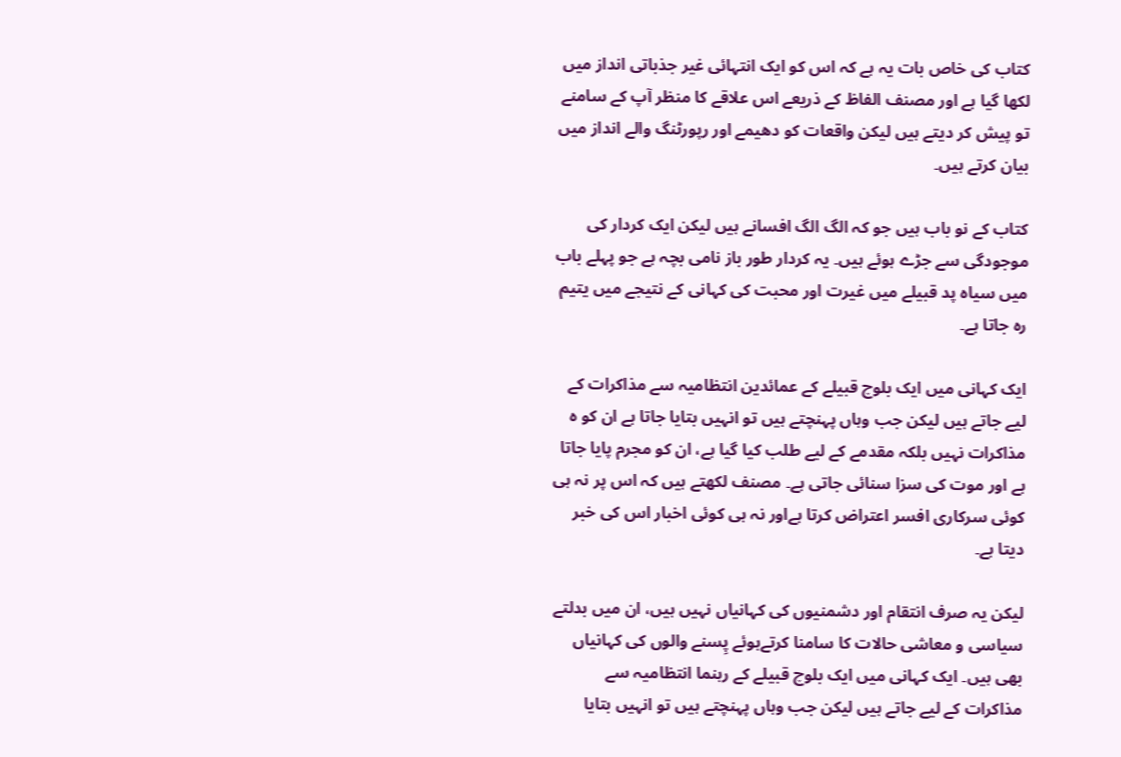کتاب کی خاص بات یہ ہے کہ اس کو ایک انتہائی غیر جذباتی انداز میں لکھا گیا ہے اور مصنف الفاظ کے ذریعے اس علاقے کا منظر آپ کے سامنے تو پیش کر دیتے ہیں لیکن واقعات کو دھیمے اور رپورٹنگ والے انداز میں بیان کرتے ہیں۔

کتاب کے نو باب ہیں جو کہ الگ الگ افسانے ہیں لیکن ایک کردار کی موجودگی سے جڑے ہوئے ہیں۔ یہ کردار طور باز نامی بچہ ہے جو پہلے باب میں سیاہ پد قبیلے میں غیرت اور محبت کی کہانی کے نتیجے میں یتیم رہ جاتا ہے۔

ایک کہانی میں ایک بلوچ قبیلے کے عمائدین انتظامیہ سے مذاکرات کے لیے جاتے ہیں لیکن جب وہاں پہنچتے ہیں تو انہیں بتایا جاتا ہے ان کو ہ مذاکرات نہیں بلکہ مقدمے کے لیے طلب کیا گیا ہے، ان کو مجرم پایا جاتا ہے اور موت کی سزا سنائی جاتی ہے۔ مصنف لکھتے ہیں کہ اس پر نہ ہی کوئی سرکاری افسر اعتراض کرتا ہےاور نہ ہی کوئی اخبار اس کی خبر دیتا ہے۔

لیکن یہ صرف انتقام اور دشمنیوں کی کہانیاں نہیں ہیں، ان میں بدلتے سیاسی و معاشی حالات کا سامنا کرتےہوئے پِسنے والوں کی کہانیاں بھی ہیں۔ ایک کہانی میں ایک بلوچ قبیلے کے رہنما انتظامیہ سے مذاکرات کے لیے جاتے ہیں لیکن جب وہاں پہنچتے ہیں تو انہیں بتایا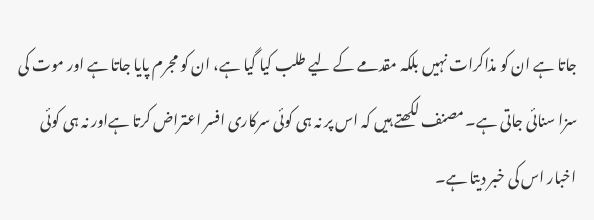جاتا ہے ان کو مذاکرات نہیں بلکہ مقدمے کے لیے طلب کیا گیا ہے، ان کو مجرم پایا جاتا ہے اور موت کی سزا سنائی جاتی ہے۔ مصنف لکھتے ہیں کہ اس پر نہ ہی کوئی سرکاری افسر اعتراض کرتا ہےاور نہ ہی کوئی اخبار اس کی خبر دیتا ہے۔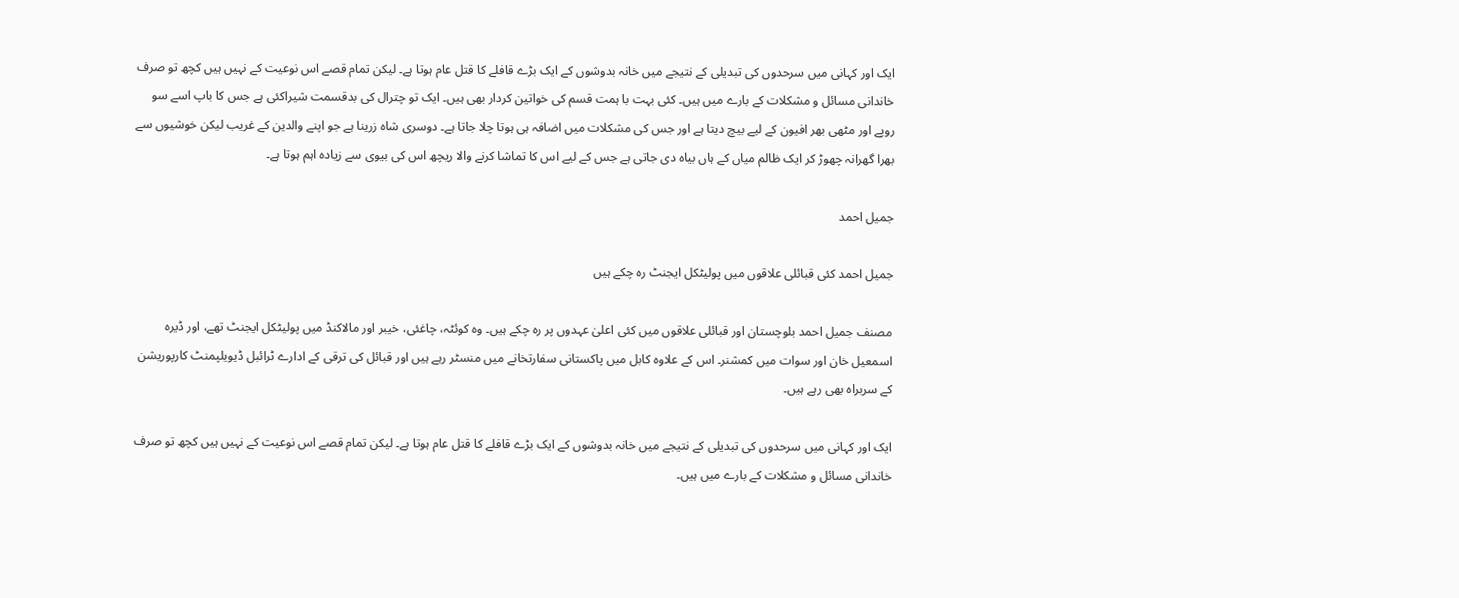ایک اور کہانی میں سرحدوں کی تبدیلی کے نتیجے میں خانہ بدوشوں کے ایک بڑے قافلے کا قتل عام ہوتا ہے۔ لیکن تمام قصے اس نوعیت کے نہیں ہیں کچھ تو صرف خاندانی مسائل و مشکلات کے بارے میں ہیں۔ کئی بہت با ہمت قسم کی خواتین کردار بھی ہیں۔ ایک تو چترال کی بدقسمت شیراکئی ہے جس کا باپ اسے سو روپے اور مٹھی بھر افیون کے لیے بیچ دیتا ہے اور جس کی مشکلات میں اضافہ ہی ہوتا چلا جاتا ہے۔ دوسری شاہ زرینا ہے جو اپنے والدین کے غریب لیکن خوشیوں سے بھرا گھرانہ چھوڑ کر ایک ظالم میاں کے ہاں بیاہ دی جاتی ہے جس کے لیے اس کا تماشا کرنے والا ریچھ اس کی بیوی سے زیادہ اہم ہوتا ہے۔

جمیل احمد

جمیل احمد کئی قبائلی علاقوں میں پولیٹکل ایجنٹ رہ چکے ہیں

مصنف جمیل احمد بلوچستان اور قبائلی علاقوں میں کئی اعلیٰ عہدوں پر رہ چکے ہیں۔ وہ کوئٹہ، چاغئی، خیبر اور مالاکنڈ میں پولیٹکل ایجنٹ تھے، اور ڈیرہ اسمعیل خان اور سوات میں کمشنر۔ اس کے علاوہ کابل میں پاکستانی سفارتخانے میں منسٹر رہے ہیں اور قبائل کی ترقی کے ادارے ٹرائبل ڈیویلپمنٹ کارپوریشن کے سربراہ بھی رہے ہیں۔

ایک اور کہانی میں سرحدوں کی تبدیلی کے نتیجے میں خانہ بدوشوں کے ایک بڑے قافلے کا قتل عام ہوتا ہے۔ لیکن تمام قصے اس نوعیت کے نہیں ہیں کچھ تو صرف خاندانی مسائل و مشکلات کے بارے میں ہیں۔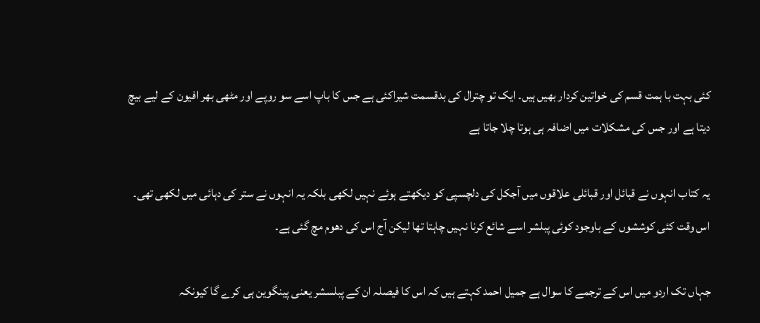کئی بہت با ہمت قسم کی خواتین کردار بھیں ہیں۔ ایک تو چترال کی بدقسمت شیراکئی ہے جس کا باپ اسے سو روپے اور مٹھی بھر افیون کے لیے بیچ دیتا ہے اور جس کی مشکلات میں اضافہ ہی ہوتا چلا جاتا ہے

یہ کتاب انہوں نے قبائل اور قبائلی علاقوں میں آجکل کی دلچسپی کو دیکھتے ہوئے نہیں لکھی بلکہ یہ انہوں نے ستر کی دہائی میں لکھی تھی۔ اس وقت کئی کوششوں کے باوجود کوئی پبلشر اسے شائع کرنا نہیں چاہتا تھا لیکن آج اس کی دھوم مچ گئی ہے۔

جہاں تک اردو میں اس کے ترجمے کا سوال ہے جمیل احمد کہتے ہیں کہ اس کا فیصلہ ان کے پبلسشر یعنی پینگوین ہی کرے گا کیونکہ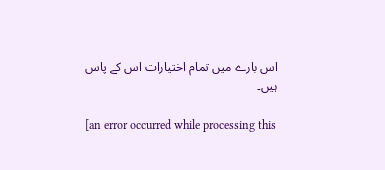اس بارے میں تمام اختیارات اس کے پاس ہیں۔

[an error occurred while processing this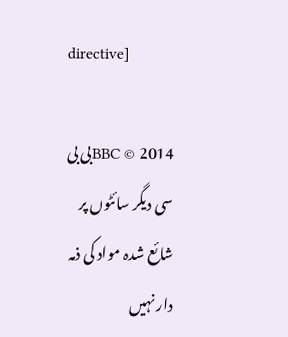directive]

BBC © 2014بی بی سی دیگر سائٹوں پر شائع شدہ مواد کی ذمہ دار نہیں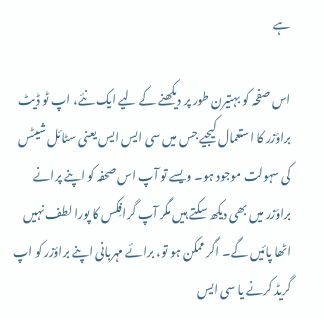ہے

اس صفحہ کو بہتیرن طور پر دیکھنے کے لیے ایک نئے، اپ ٹو ڈیٹ براؤزر کا استعمال کیجیے جس میں سی ایس ایس یعنی سٹائل شیٹس کی سہولت موجود ہو۔ ویسے تو آپ اس صحفہ کو اپنے پرانے براؤزر میں بھی دیکھ سکتے ہیں مگر آپ گرافِکس کا پورا لطف نہیں اٹھا پائیں گے۔ اگر ممکن ہو تو، برائے مہربانی اپنے براؤزر کو اپ گریڈ کرنے یا سی ایس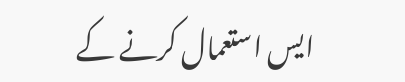ایس استعمال کرنے کے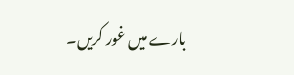بارے میں غور کریں۔